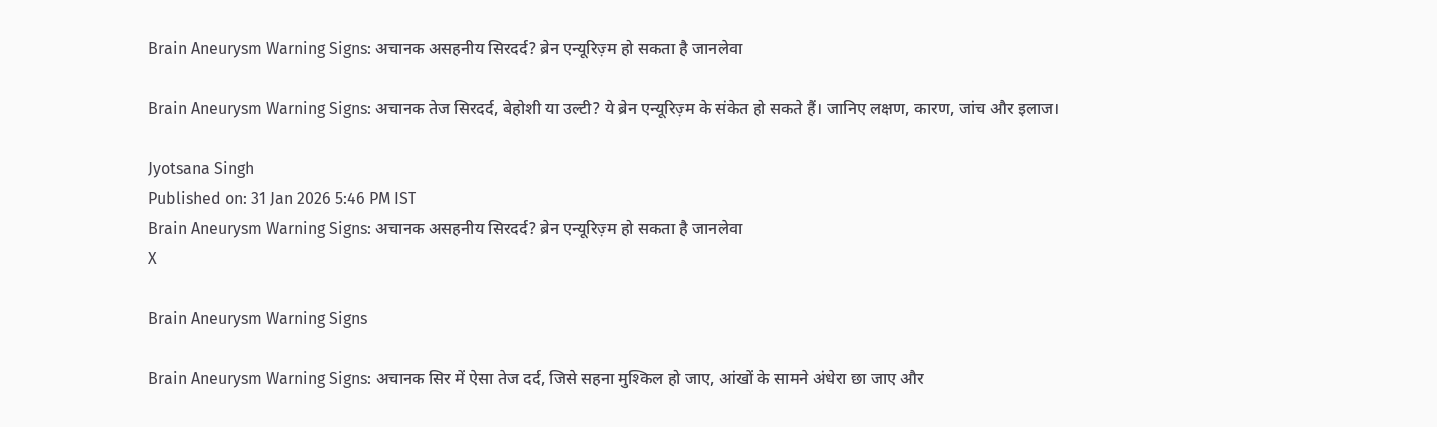Brain Aneurysm Warning Signs: अचानक असहनीय सिरदर्द? ब्रेन एन्यूरिज़्म हो सकता है जानलेवा

Brain Aneurysm Warning Signs: अचानक तेज सिरदर्द, बेहोशी या उल्टी? ये ब्रेन एन्यूरिज़्म के संकेत हो सकते हैं। जानिए लक्षण, कारण, जांच और इलाज।

Jyotsana Singh
Published on: 31 Jan 2026 5:46 PM IST
Brain Aneurysm Warning Signs: अचानक असहनीय सिरदर्द? ब्रेन एन्यूरिज़्म हो सकता है जानलेवा
X

Brain Aneurysm Warning Signs

Brain Aneurysm Warning Signs: अचानक सिर में ऐसा तेज दर्द, जिसे सहना मुश्किल हो जाए, आंखों के सामने अंधेरा छा जाए और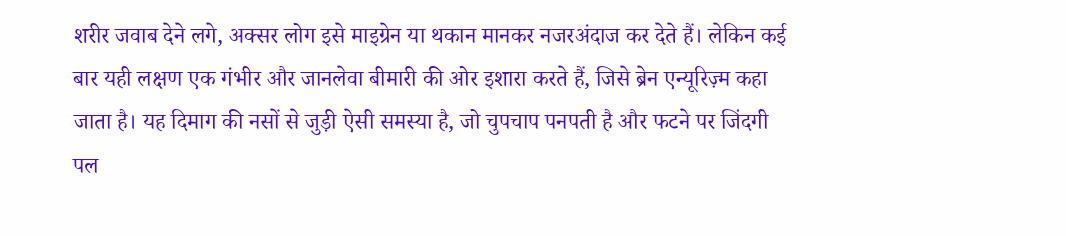शरीर जवाब देने लगे, अक्सर लोग इसे माइग्रेन या थकान मानकर नजरअंदाज कर देते हैं। लेकिन कई बार यही लक्षण एक गंभीर और जानलेवा बीमारी की ओर इशारा करते हैं, जिसे ब्रेन एन्यूरिज़्म कहा जाता है। यह दिमाग की नसों से जुड़ी ऐसी समस्या है, जो चुपचाप पनपती है और फटने पर जिंदगी पल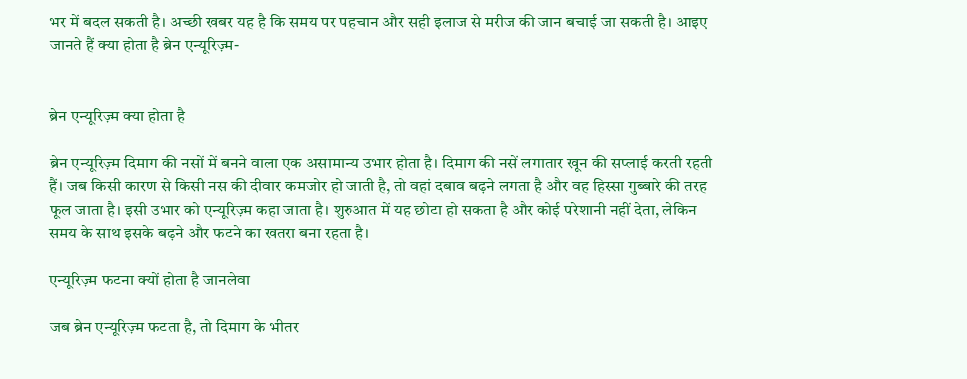भर में बदल सकती है। अच्छी खबर यह है कि समय पर पहचान और सही इलाज से मरीज की जान बचाई जा सकती है। आइए जानते हैं क्या होता है ब्रेन एन्यूरिज़्म-


ब्रेन एन्यूरिज़्म क्या होता है

ब्रेन एन्यूरिज़्म दिमाग की नसों में बनने वाला एक असामान्य उभार होता है। दिमाग की नसें लगातार खून की सप्लाई करती रहती हैं। जब किसी कारण से किसी नस की दीवार कमजोर हो जाती है, तो वहां दबाव बढ़ने लगता है और वह हिस्सा गुब्बारे की तरह फूल जाता है। इसी उभार को एन्यूरिज़्म कहा जाता है। शुरुआत में यह छोटा हो सकता है और कोई परेशानी नहीं देता, लेकिन समय के साथ इसके बढ़ने और फटने का खतरा बना रहता है।

एन्यूरिज़्म फटना क्यों होता है जानलेवा

जब ब्रेन एन्यूरिज़्म फटता है, तो दिमाग के भीतर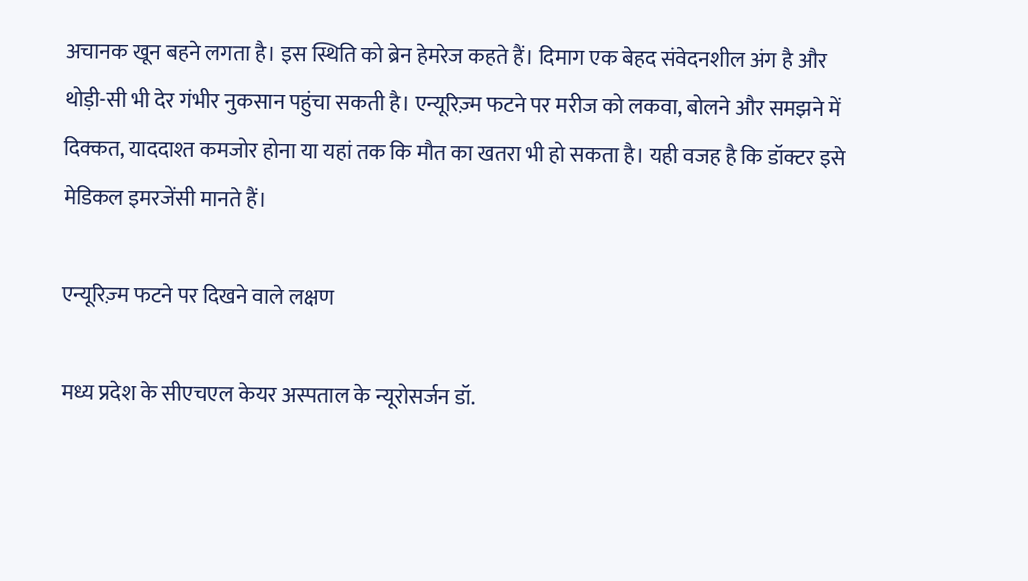अचानक खून बहने लगता है। इस स्थिति को ब्रेन हेमरेज कहते हैं। दिमाग एक बेहद संवेदनशील अंग है और थोड़ी-सी भी देर गंभीर नुकसान पहुंचा सकती है। एन्यूरिज़्म फटने पर मरीज को लकवा, बोलने और समझने में दिक्कत, याददाश्त कमजोर होना या यहां तक कि मौत का खतरा भी हो सकता है। यही वजह है कि डॉक्टर इसे मेडिकल इमरजेंसी मानते हैं।

एन्यूरिज़्म फटने पर दिखने वाले लक्षण

मध्य प्रदेश के सीएचएल केयर अस्पताल के न्यूरोसर्जन डॉ.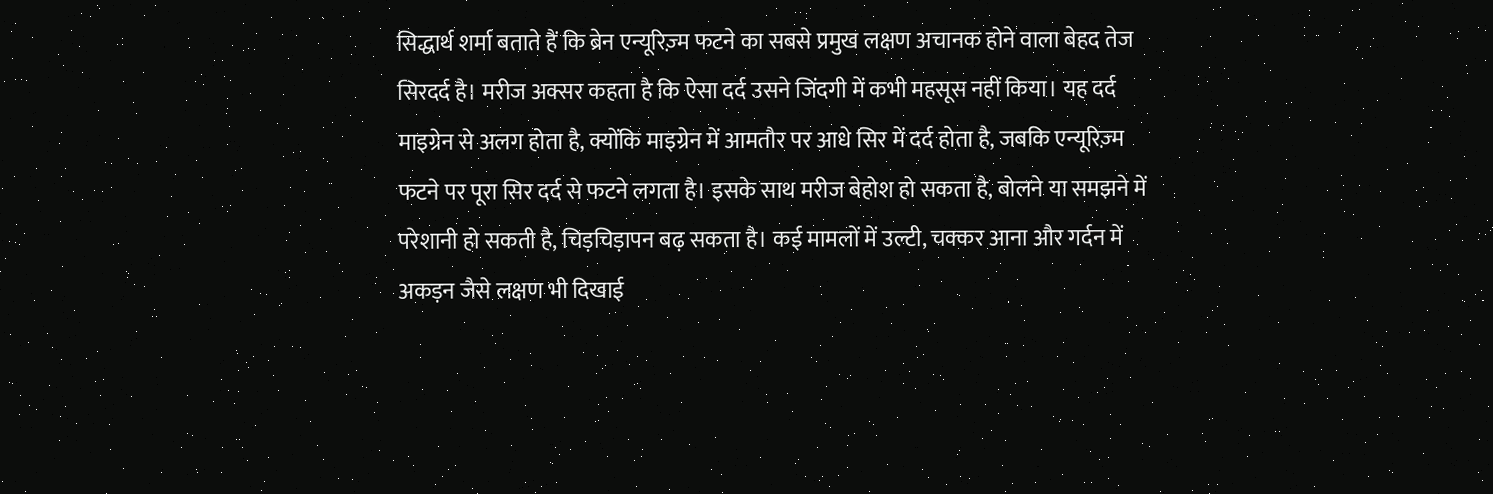सिद्धार्थ शर्मा बताते हैं कि ब्रेन एन्यूरिज़्म फटने का सबसे प्रमुख लक्षण अचानक होने वाला बेहद तेज सिरदर्द है। मरीज अक्सर कहता है कि ऐसा दर्द उसने जिंदगी में कभी महसूस नहीं किया। यह दर्द माइग्रेन से अलग होता है, क्योंकि माइग्रेन में आमतौर पर आधे सिर में दर्द होता है, जबकि एन्यूरिज़्म फटने पर पूरा सिर दर्द से फटने लगता है। इसके साथ मरीज बेहोश हो सकता है, बोलने या समझने में परेशानी हो सकती है, चिड़चिड़ापन बढ़ सकता है। कई मामलों में उल्टी, चक्कर आना और गर्दन में अकड़न जैसे लक्षण भी दिखाई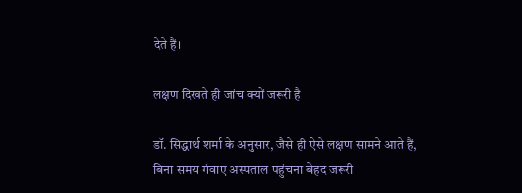देते हैं।

लक्षण दिखते ही जांच क्यों जरूरी है

डॉ. सिद्धार्थ शर्मा के अनुसार, जैसे ही ऐसे लक्षण सामने आते हैं, बिना समय गंवाए अस्पताल पहुंचना बेहद जरूरी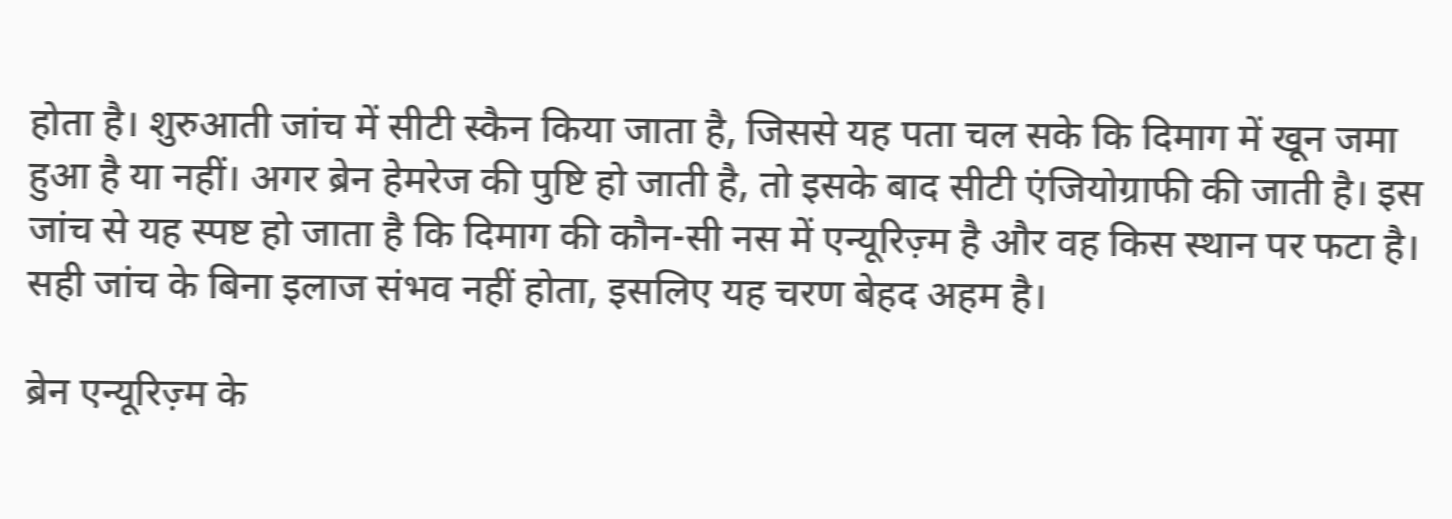होता है। शुरुआती जांच में सीटी स्कैन किया जाता है, जिससे यह पता चल सके कि दिमाग में खून जमा हुआ है या नहीं। अगर ब्रेन हेमरेज की पुष्टि हो जाती है, तो इसके बाद सीटी एंजियोग्राफी की जाती है। इस जांच से यह स्पष्ट हो जाता है कि दिमाग की कौन-सी नस में एन्यूरिज़्म है और वह किस स्थान पर फटा है। सही जांच के बिना इलाज संभव नहीं होता, इसलिए यह चरण बेहद अहम है।

ब्रेन एन्यूरिज़्म के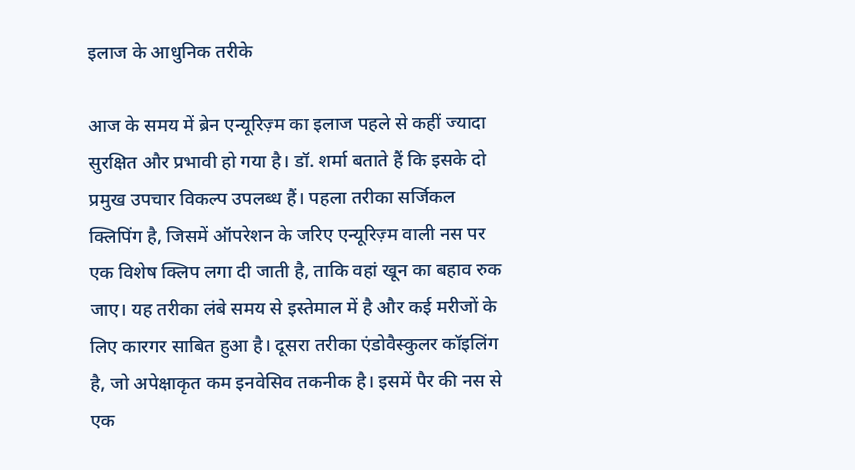इलाज के आधुनिक तरीके

आज के समय में ब्रेन एन्यूरिज़्म का इलाज पहले से कहीं ज्यादा सुरक्षित और प्रभावी हो गया है। डॉ. शर्मा बताते हैं कि इसके दो प्रमुख उपचार विकल्प उपलब्ध हैं। पहला तरीका सर्जिकल क्लिपिंग है, जिसमें ऑपरेशन के जरिए एन्यूरिज़्म वाली नस पर एक विशेष क्लिप लगा दी जाती है, ताकि वहां खून का बहाव रुक जाए। यह तरीका लंबे समय से इस्तेमाल में है और कई मरीजों के लिए कारगर साबित हुआ है। दूसरा तरीका एंडोवैस्कुलर कॉइलिंग है, जो अपेक्षाकृत कम इनवेसिव तकनीक है। इसमें पैर की नस से एक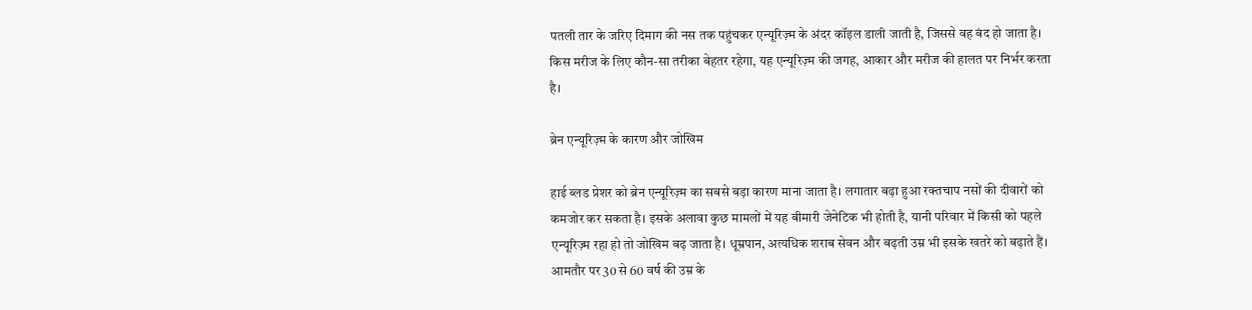पतली तार के जरिए दिमाग की नस तक पहुंचकर एन्यूरिज़्म के अंदर कॉइल डाली जाती है, जिससे वह बंद हो जाता है। किस मरीज के लिए कौन-सा तरीका बेहतर रहेगा, यह एन्यूरिज़्म की जगह, आकार और मरीज की हालत पर निर्भर करता है।

ब्रेन एन्यूरिज़्म के कारण और जोखिम

हाई ब्लड प्रेशर को ब्रेन एन्यूरिज़्म का सबसे बड़ा कारण माना जाता है। लगातार बढ़ा हुआ रक्तचाप नसों की दीवारों को कमजोर कर सकता है। इसके अलावा कुछ मामलों में यह बीमारी जेनेटिक भी होती है, यानी परिवार में किसी को पहले एन्यूरिज़्म रहा हो तो जोखिम बढ़ जाता है। धूम्रपान, अत्यधिक शराब सेवन और बढ़ती उम्र भी इसके खतरे को बढ़ाते हैं। आमतौर पर 30 से 60 वर्ष की उम्र के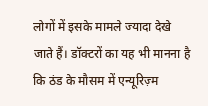लोगों में इसके मामले ज्यादा देखे जाते हैं। डॉक्टरों का यह भी मानना है कि ठंड के मौसम में एन्यूरिज़्म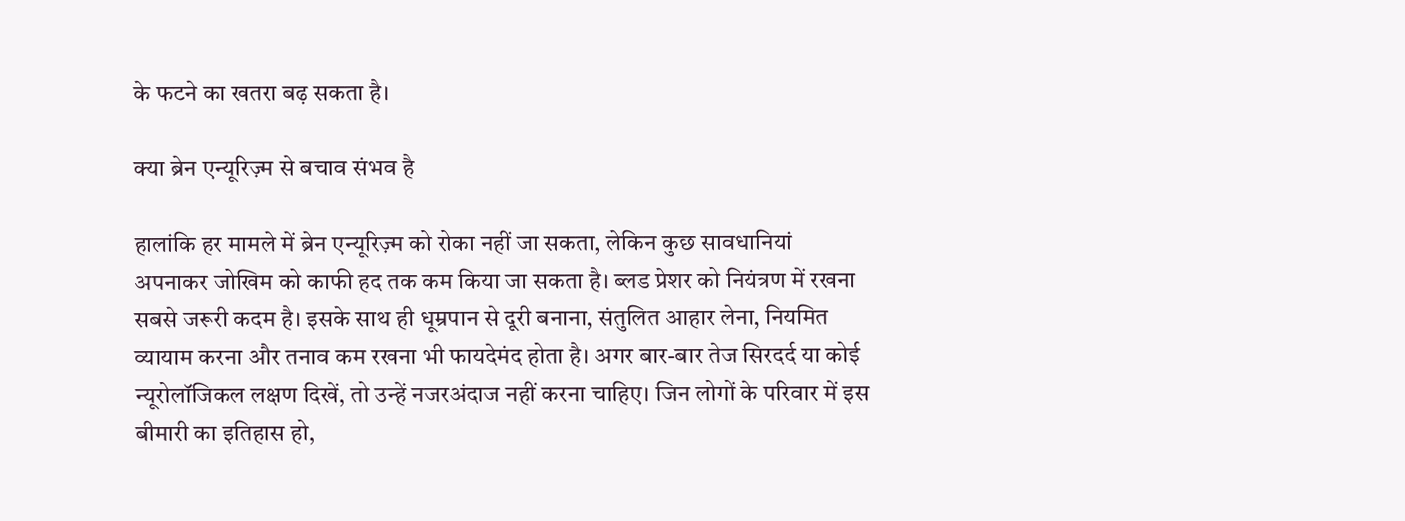के फटने का खतरा बढ़ सकता है।

क्या ब्रेन एन्यूरिज़्म से बचाव संभव है

हालांकि हर मामले में ब्रेन एन्यूरिज़्म को रोका नहीं जा सकता, लेकिन कुछ सावधानियां अपनाकर जोखिम को काफी हद तक कम किया जा सकता है। ब्लड प्रेशर को नियंत्रण में रखना सबसे जरूरी कदम है। इसके साथ ही धूम्रपान से दूरी बनाना, संतुलित आहार लेना, नियमित व्यायाम करना और तनाव कम रखना भी फायदेमंद होता है। अगर बार-बार तेज सिरदर्द या कोई न्यूरोलॉजिकल लक्षण दिखें, तो उन्हें नजरअंदाज नहीं करना चाहिए। जिन लोगों के परिवार में इस बीमारी का इतिहास हो,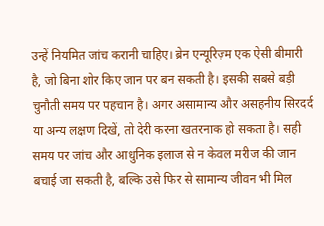उन्हें नियमित जांच करानी चाहिए। ब्रेन एन्यूरिज़्म एक ऐसी बीमारी है, जो बिना शोर किए जान पर बन सकती है। इसकी सबसे बड़ी चुनौती समय पर पहचान है। अगर असामान्य और असहनीय सिरदर्द या अन्य लक्षण दिखें, तो देरी करना खतरनाक हो सकता है। सही समय पर जांच और आधुनिक इलाज से न केवल मरीज की जान बचाई जा सकती है, बल्कि उसे फिर से सामान्य जीवन भी मिल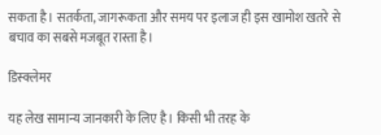सकता है। सतर्कता, जागरूकता और समय पर इलाज ही इस खामोश खतरे से बचाव का सबसे मजबूत रास्ता है।

डिस्क्लेमर

यह लेख सामान्य जानकारी के लिए है। किसी भी तरह के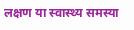लक्षण या स्वास्थ्य समस्या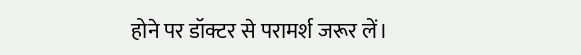होने पर डॉक्टर से परामर्श जरूर लें।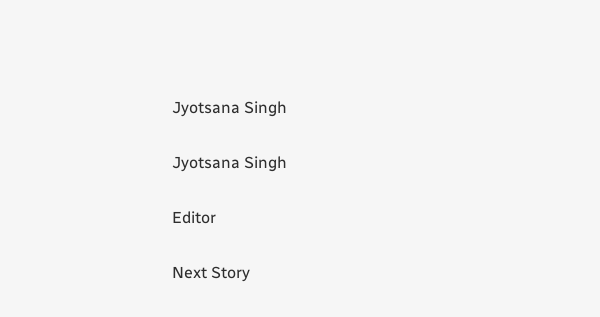Jyotsana Singh

Jyotsana Singh

Editor

Next Story